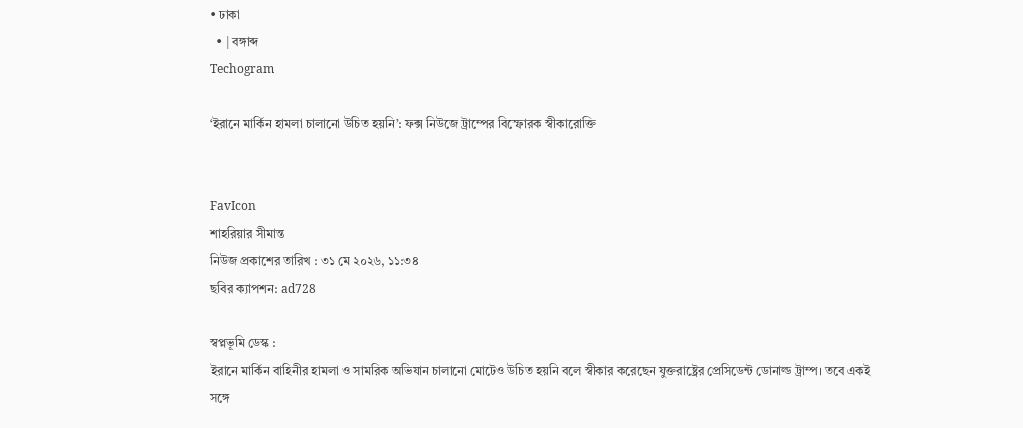• ঢাকা
  • | বঙ্গাব্দ
Techogram

‘ইরানে মার্কিন হামলা চালানো উচিত হয়নি’: ফক্স নিউজে ট্রাম্পের বিস্ফোরক স্বীকারোক্তি


FavIcon
শাহরিয়ার সীমান্ত
নিউজ প্রকাশের তারিখ : ৩১ মে ২০২৬, ১১:৩৪
ছবির ক্যাপশন: ad728

স্বপ্নভূমি ডেস্ক :
ইরানে মার্কিন বাহিনীর হামলা ও সামরিক অভিযান চালানো মোটেও উচিত হয়নি বলে স্বীকার করেছেন যুক্তরাষ্ট্রের প্রেসিডেন্ট ডোনাল্ড ট্রাম্প। তবে একই সঙ্গে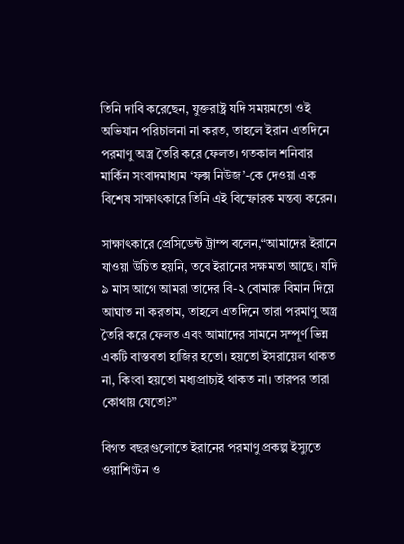তিনি দাবি করেছেন, যুক্তরাষ্ট্র যদি সময়মতো ওই অভিযান পরিচালনা না করত, তাহলে ইরান এতদিনে পরমাণু অস্ত্র তৈরি করে ফেলত। গতকাল শনিবার মার্কিন সংবাদমাধ্যম ‘ফক্স নিউজ’-কে দেওয়া এক বিশেষ সাক্ষাৎকারে তিনি এই বিস্ফোরক মন্তব্য করেন।

সাক্ষাৎকারে প্রেসিডেন্ট ট্রাম্প বলেন,“আমাদের ইরানে যাওয়া উচিত হয়নি, তবে ইরানের সক্ষমতা আছে। যদি ৯ মাস আগে আমরা তাদের বি-২ বোমারু বিমান দিয়ে আঘাত না করতাম, তাহলে এতদিনে তারা পরমাণু অস্ত্র তৈরি করে ফেলত এবং আমাদের সামনে সম্পূর্ণ ভিন্ন একটি বাস্তবতা হাজির হতো। হয়তো ইসরায়েল থাকত না, কিংবা হয়তো মধ্যপ্রাচ্যই থাকত না। তারপর তারা কোথায় যেতো?”

বিগত বছরগুলোতে ইরানের পরমাণু প্রকল্প ইস্যুতে ওয়াশিংটন ও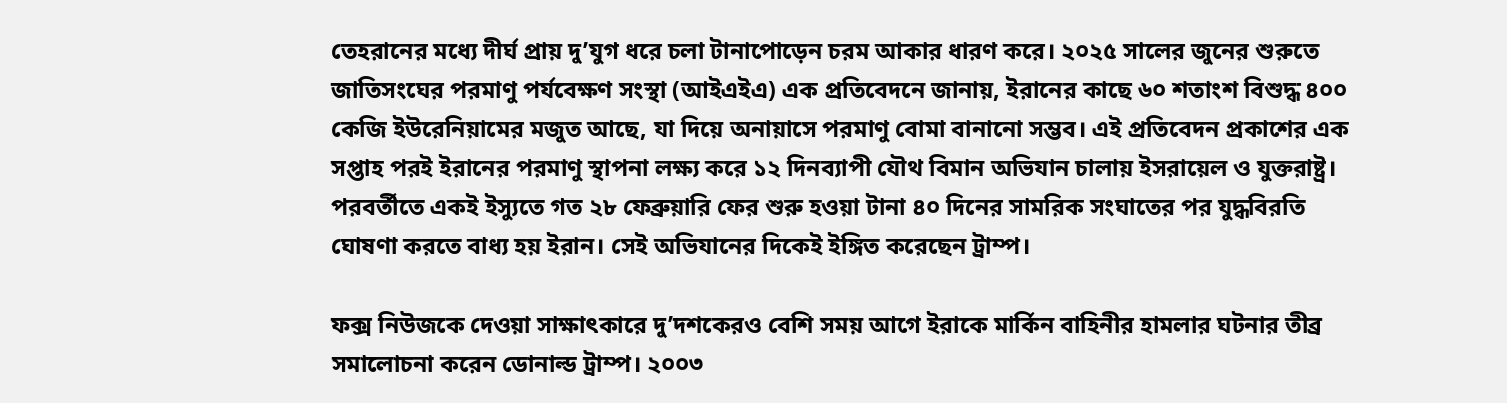তেহরানের মধ্যে দীর্ঘ প্রায় দু’যুগ ধরে চলা টানাপোড়েন চরম আকার ধারণ করে। ২০২৫ সালের জুনের শুরুতে জাতিসংঘের পরমাণু পর্যবেক্ষণ সংস্থা (আইএইএ) এক প্রতিবেদনে জানায়, ইরানের কাছে ৬০ শতাংশ বিশুদ্ধ ৪০০ কেজি ইউরেনিয়ামের মজুত আছে, যা দিয়ে অনায়াসে পরমাণু বোমা বানানো সম্ভব। এই প্রতিবেদন প্রকাশের এক সপ্তাহ পরই ইরানের পরমাণু স্থাপনা লক্ষ্য করে ১২ দিনব্যাপী যৌথ বিমান অভিযান চালায় ইসরায়েল ও যুক্তরাষ্ট্র। পরবর্তীতে একই ইস্যুতে গত ২৮ ফেব্রুয়ারি ফের শুরু হওয়া টানা ৪০ দিনের সামরিক সংঘাতের পর যুদ্ধবিরতি ঘোষণা করতে বাধ্য হয় ইরান। সেই অভিযানের দিকেই ইঙ্গিত করেছেন ট্রাম্প।

ফক্স নিউজকে দেওয়া সাক্ষাৎকারে দু’দশকেরও বেশি সময় আগে ইরাকে মার্কিন বাহিনীর হামলার ঘটনার তীব্র সমালোচনা করেন ডোনাল্ড ট্রাম্প। ২০০৩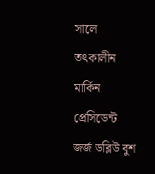সালে তৎকালীন মার্কিন প্রেসিডেন্ট জর্জ ডব্লিউ বুশ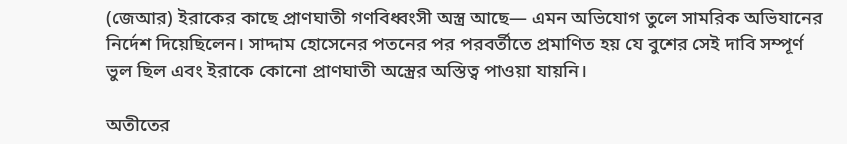(জেআর) ইরাকের কাছে প্রাণঘাতী গণবিধ্বংসী অস্ত্র আছে— এমন অভিযোগ তুলে সামরিক অভিযানের নির্দেশ দিয়েছিলেন। সাদ্দাম হোসেনের পতনের পর পরবর্তীতে প্রমাণিত হয় যে বুশের সেই দাবি সম্পূর্ণ ভুল ছিল এবং ইরাকে কোনো প্রাণঘাতী অস্ত্রের অস্তিত্ব পাওয়া যায়নি।

অতীতের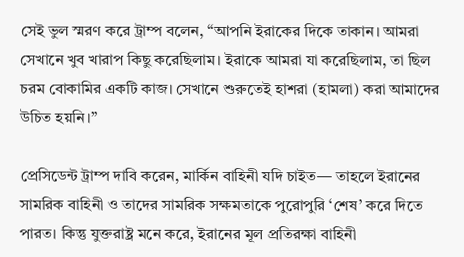সেই ভুল স্মরণ করে ট্রাম্প বলেন, “আপনি ইরাকের দিকে তাকান। আমরা সেখানে খুব খারাপ কিছু করেছিলাম। ইরাকে আমরা যা করেছিলাম, তা ছিল চরম বোকামির একটি কাজ। সেখানে শুরুতেই হাশরা (হামলা) করা আমাদের উচিত হয়নি।”

প্রেসিডেন্ট ট্রাম্প দাবি করেন, মার্কিন বাহিনী যদি চাইত— তাহলে ইরানের সামরিক বাহিনী ও তাদের সামরিক সক্ষমতাকে পুরোপুরি ‘শেষ’ করে দিতে পারত। কিন্তু যুক্তরাষ্ট্র মনে করে, ইরানের মূল প্রতিরক্ষা বাহিনী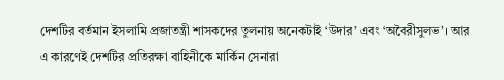দেশটির বর্তমান ইসলামি প্রজাতন্ত্রী শাসকদের তুলনায় অনেকটাই ‘উদার’ এবং ‘অবৈরীসুলভ’। আর এ কারণেই দেশটির প্রতিরক্ষা বাহিনীকে মার্কিন সেনারা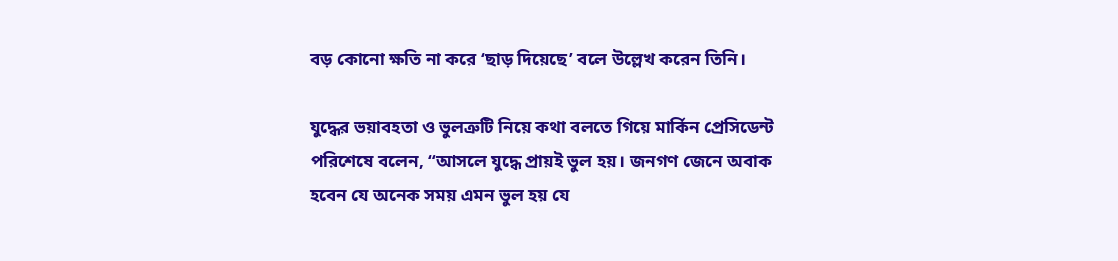বড় কোনো ক্ষতি না করে ‘ছাড় দিয়েছে’ বলে উল্লেখ করেন তিনি।

যুদ্ধের ভয়াবহতা ও ভুলত্রুটি নিয়ে কথা বলতে গিয়ে মার্কিন প্রেসিডেন্ট পরিশেষে বলেন, “আসলে যুদ্ধে প্রায়ই ভুল হয়। জনগণ জেনে অবাক হবেন যে অনেক সময় এমন ভুল হয় যে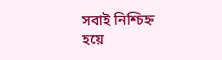সবাই নিশ্চিহ্ন হয়ে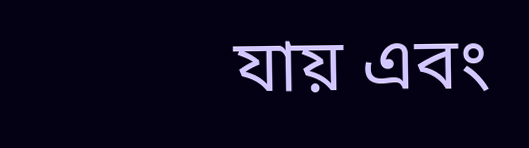যায় এবং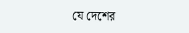যে দেশের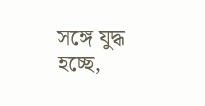সঙ্গে যুদ্ধ হচ্ছে,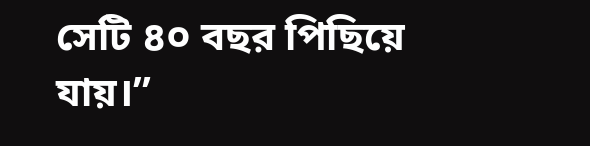সেটি ৪০ বছর পিছিয়ে যায়।”